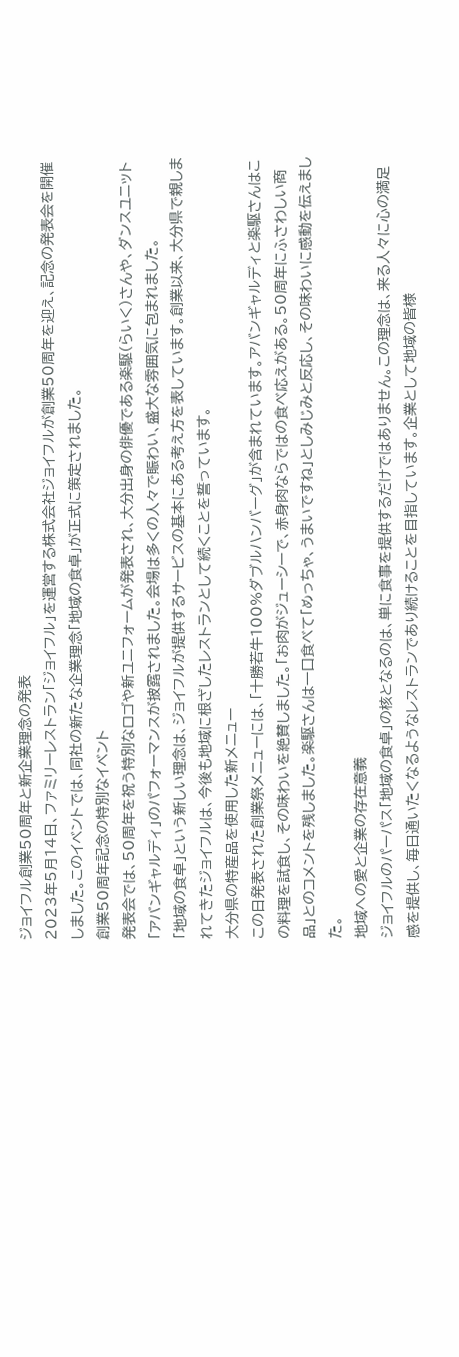ジョイフル創業50周年と新企業理念の発表
2023年5月14日、ファミリーレストラン「ジョイフル」を運営する株式会社ジョイフルが創業50周年を迎え、記念の発表会を開催しました。このイベントでは、同社の新たな企業理念「地域の食卓」が正式に策定されました。
創業50周年記念の特別なイベント
発表会では、50周年を祝う特別なロゴや新ユニフォームが発表され、大分出身の俳優である楽駆(らいく)さんや、ダンスユニット「アバンギャルディ」のパフォーマンスが披露されました。会場は多くの人々で賑わい、盛大な雰囲気に包まれました。
「地域の食卓」という新しい理念は、ジョイフルが提供するサービスの基本にある考え方を表しています。創業以来、大分県で親しまれてきたジョイフルは、今後も地域に根ざしたレストランとして続くことを誓っています。
大分県の特産品を使用した新メニュー
この日発表された創業祭メニューには、「十勝若牛100%ダブルハンバーグ」が含まれています。アバンギャルディと楽駆さんはこの料理を試食し、その味わいを絶賛しました。「お肉がジューシーで、赤身肉ならではの食べ応えがある。50周年にふさわしい商品」とのコメントを残しました。楽駆さんは一口食べて「めっちゃ、うまいですね」としみじみと反応し、その味わいに感動を伝えました。
地域への愛と企業の存在意義
ジョイフルのパーパス「地域の食卓」の核となるのは、単に食事を提供するだけではありません。この理念は、来る人々に心の満足感を提供し、毎日通いたくなるようなレストランであり続けることを目指しています。企業として地域の皆様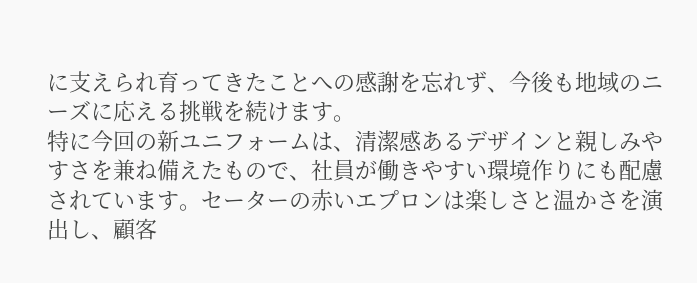に支えられ育ってきたことへの感謝を忘れず、今後も地域のニーズに応える挑戦を続けます。
特に今回の新ユニフォームは、清潔感あるデザインと親しみやすさを兼ね備えたもので、社員が働きやすい環境作りにも配慮されています。セーターの赤いエプロンは楽しさと温かさを演出し、顧客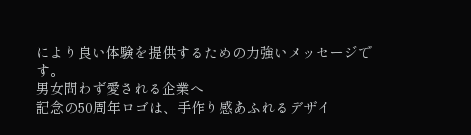により良い体験を提供するための力強いメッセージです。
男女問わず愛される企業へ
記念の50周年ロゴは、手作り感あふれるデザイ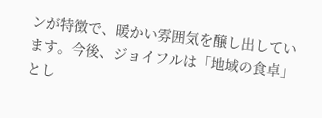ンが特徴で、暖かい雰囲気を醸し出しています。今後、ジョイフルは「地域の食卓」とし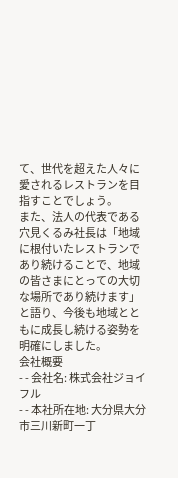て、世代を超えた人々に愛されるレストランを目指すことでしょう。
また、法人の代表である穴見くるみ社長は「地域に根付いたレストランであり続けることで、地域の皆さまにとっての大切な場所であり続けます」と語り、今後も地域とともに成長し続ける姿勢を明確にしました。
会社概要
- - 会社名: 株式会社ジョイフル
- - 本社所在地: 大分県大分市三川新町一丁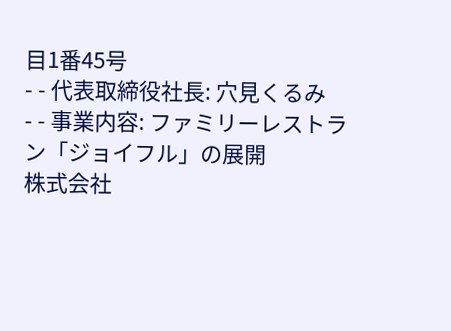目1番45号
- - 代表取締役社長: 穴見くるみ
- - 事業内容: ファミリーレストラン「ジョイフル」の展開
株式会社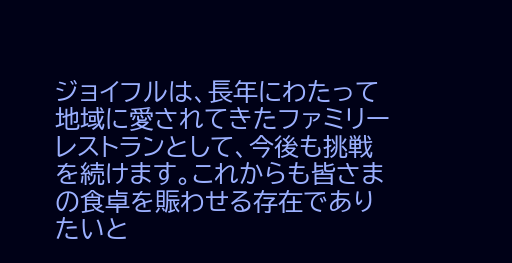ジョイフルは、長年にわたって地域に愛されてきたファミリーレストランとして、今後も挑戦を続けます。これからも皆さまの食卓を賑わせる存在でありたいと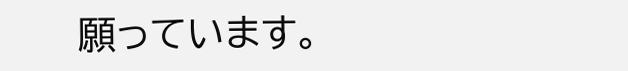願っています。